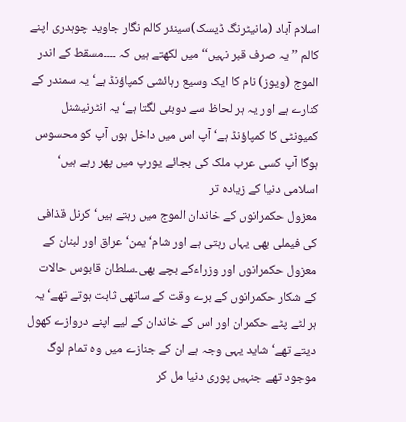اسلام آباد (مانیٹرنگ ڈیسک)سینئر کالم نگار جاوید چوہدری اپنے کالم ’’ یہ صرف قبر نہیں‘‘ میں لکھتے ہیں کہ ۔۔۔۔مسقط کے اندر الموج (ویوز) نام کا ایک وسیع رہائشی کمپاؤنڈ ہے‘ یہ سمندر کے کنارے ہے اور یہ ہر لحاظ سے دوبئی لگتا ہے‘ یہ انٹرنیشنل کمیونٹی کا کمپاؤنڈ ہے‘ آپ اس میں داخل ہوں آپ کو محسوس ہوگا آپ کسی عرب ملک کی بجائے یورپ میں پھر رہے ہیں‘ اسلامی دنیا کے زیادہ تر
معزول حکمرانوں کے خاندان الموج میں رہتے ہیں‘ کرنل قذافی کی فیملی بھی یہاں رہتی ہے اور شام‘ یمن‘ عراق اور لبنان کے معزول حکمرانوں اور وزراءکے بچے بھی۔سلطان قابوس حالات کے شکار حکمرانوں کے برے وقت کے ساتھی ثابت ہوتے تھے‘ یہ ہر لٹے پٹے حکمران اور اس کے خاندان کے لیے اپنے دروازے کھول دیتے تھے‘ شاید یہی وجہ ہے ان کے جنازے میں وہ تمام لوگ موجود تھے جنہیں پوری دنیا مل کر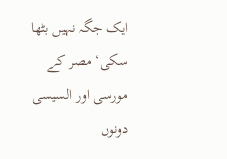ایک جگہ نہیں بٹھا سکی‘ مصر کے مورسی اور السیسی دونوں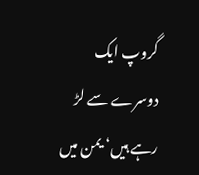گروپ ایک دوسرے سے لڑ رہے ہیں‘ یمن میں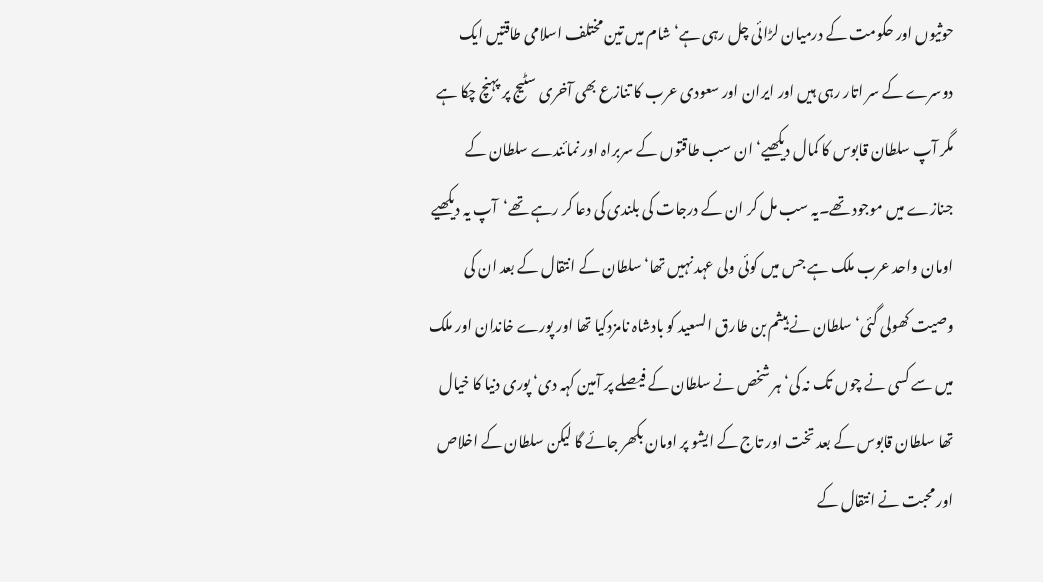حوثیوں اور حکومت کے درمیان لڑائی چل رہی ہے‘ شام میں تین مختلف اسلامی طاقتیں ایک دوسرے کے سر اتار رہی ہیں اور ایران اور سعودی عرب کا تنازع بھی آخری سٹیج پر پہنچ چکا ہے مگر آپ سلطان قابوس کا کمال دیکھیے‘ ان سب طاقتوں کے سربراہ اور نمائندے سلطان کے جنازے میں موجود تھے۔یہ سب مل کر ان کے درجات کی بلندی کی دعا کر رہے تھے‘آپ یہ دیکھیے اومان واحد عرب ملک ہے جس میں کوئی ولی عہد نہیں تھا‘ سلطان کے انتقال کے بعد ان کی وصیت کھولی گئی‘ سلطان نے ہیثم بن طارق السعید کو بادشاہ نامزدکیا تھا اور پورے خاندان اور ملک میں سے کسی نے چوں تک نہ کی‘ ہر شخص نے سلطان کے فیصلے پر آمین کہہ دی‘ پوری دنیا کا خیال تھا سلطان قابوس کے بعد تخت اور تاج کے ایشو پر اومان بکھر جائے گا لیکن سلطان کے اخلاص اور محبت نے انتقال کے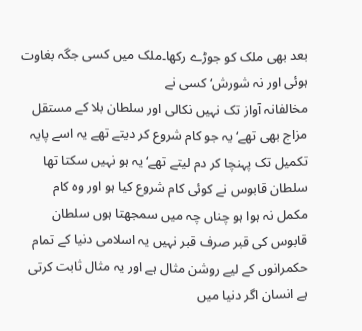بعد بھی ملک کو جوڑے رکھا۔ملک میں کسی جگہ بغاوت ہوئی اور نہ شورش‘ کسی نے
مخالفانہ آواز تک نہیں نکالی اور سلطان بلا کے مستقل مزاج بھی تھے‘ یہ جو کام شروع کر دیتے تھے یہ اسے پایہ تکمیل تک پہنچا کر دم لیتے تھے‘ یہ ہو نہیں سکتا تھا سلطان قابوس نے کوئی کام شروع کیا ہو اور وہ کام مکمل نہ ہوا ہو چناں چہ میں سمجھتا ہوں سلطان قابوس کی قبر صرف قبر نہیں یہ اسلامی دنیا کے تمام حکمرانوں کے لیے روشن مثال ہے اور یہ مثال ثابت کرتی ہے انسان اگر دنیا میں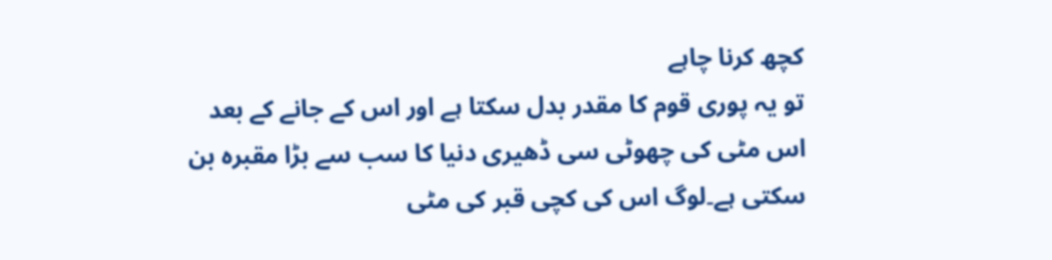کچھ کرنا چاہے
تو یہ پوری قوم کا مقدر بدل سکتا ہے اور اس کے جانے کے بعد اس مٹی کی چھوٹی سی ڈھیری دنیا کا سب سے بڑا مقبرہ بن سکتی ہے۔لوگ اس کی کچی قبر کی مٹی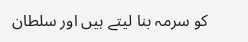کو سرمہ بنا لیتے ہیں اور سلطان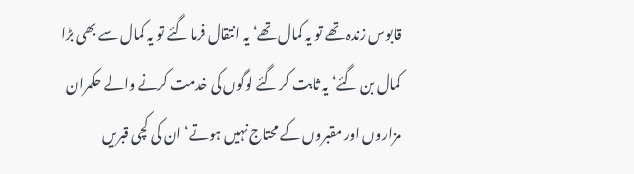قابوس زندہ تھے تو یہ کمال تھے‘ یہ انتقال فرما گئے تو یہ کمال سے بھی بڑا کمال بن گئے‘ یہ ثابت کر گئے لوگوں کی خدمت کرنے والے حکمران مزاروں اور مقبروں کے محتاج نہیں ہوتے‘ ان کی کچی قبریں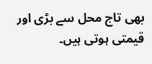بھی تاج محل سے بڑی اور قیمتی ہوتی ہیں۔